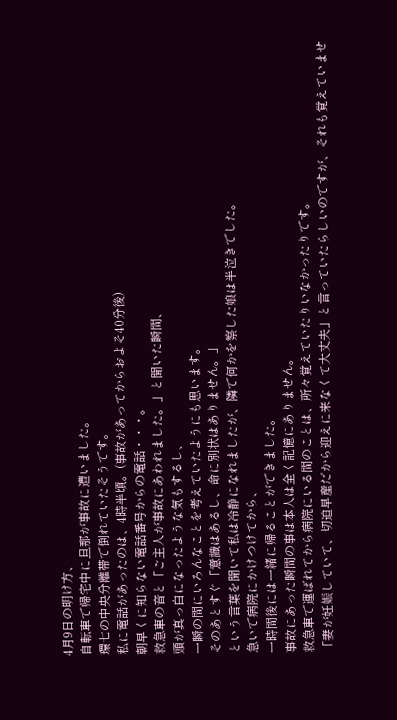4月9日の明け方、
自転車で帰宅中に旦那が事故に遭いました。
環七の中央分離帯で倒れていたそうです。
私に電話があったのは、4時半頃。(事故があってからおよそ40分後)
朝早くに知らない電話番号からの電話・・・。
救急車の音と「ご主人が事故にあわれました。」と聞いた瞬間、
頭が真っ白になったような気もするし、
一瞬の間にいろんなことを考えていたようにも思います。
そのあとすぐ「意識はあるし、命に別状はありません。」
という言葉を聞いて私は冷静になれましたが、隣で何かを察した娘は半泣きでした。
急いで病院にかけつけてから、
一時間後には一緒に帰ることができました。
事故にあった瞬間の事は本人は全く記憶にありません。
救急車で運ばれてから病院にいる間のことは、所々覚えていたりいなかったりです。
「妻が妊娠していて、切迫早産だから迎えに来なくて大丈夫」と言っていたらしいのですが、それも覚えていませ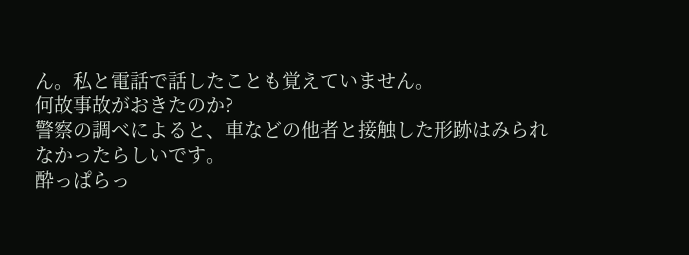ん。私と電話で話したことも覚えていません。
何故事故がおきたのか?
警察の調べによると、車などの他者と接触した形跡はみられなかったらしいです。
酔っぱらっ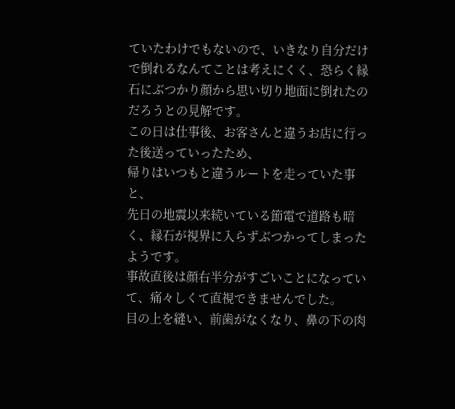ていたわけでもないので、いきなり自分だけで倒れるなんてことは考えにくく、恐らく縁石にぶつかり顔から思い切り地面に倒れたのだろうとの見解です。
この日は仕事後、お客さんと違うお店に行った後送っていったため、
帰りはいつもと違うルートを走っていた事と、
先日の地震以来続いている節電で道路も暗く、縁石が視界に入らずぶつかってしまったようです。
事故直後は顔右半分がすごいことになっていて、痛々しくて直視できませんでした。
目の上を縫い、前歯がなくなり、鼻の下の肉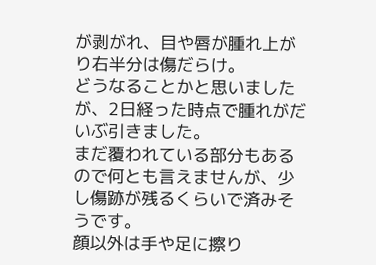が剥がれ、目や唇が腫れ上がり右半分は傷だらけ。
どうなることかと思いましたが、2日経った時点で腫れがだいぶ引きました。
まだ覆われている部分もあるので何とも言えませんが、少し傷跡が残るくらいで済みそうです。
顔以外は手や足に擦り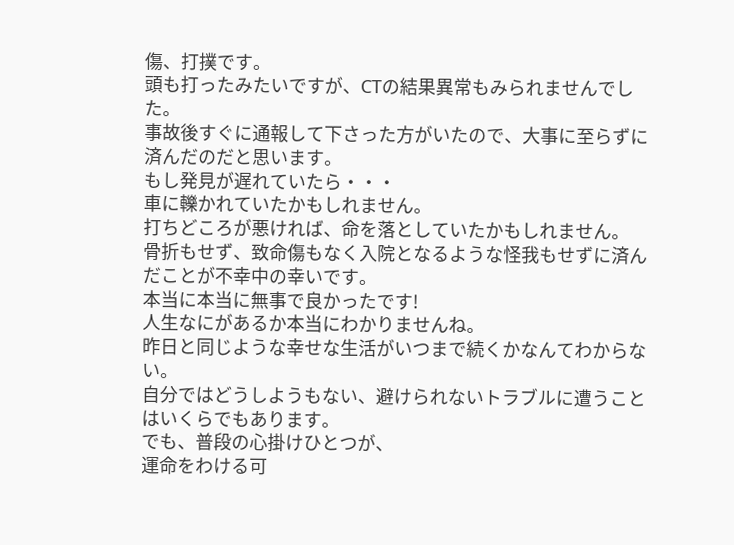傷、打撲です。
頭も打ったみたいですが、CTの結果異常もみられませんでした。
事故後すぐに通報して下さった方がいたので、大事に至らずに済んだのだと思います。
もし発見が遅れていたら・・・
車に轢かれていたかもしれません。
打ちどころが悪ければ、命を落としていたかもしれません。
骨折もせず、致命傷もなく入院となるような怪我もせずに済んだことが不幸中の幸いです。
本当に本当に無事で良かったです!
人生なにがあるか本当にわかりませんね。
昨日と同じような幸せな生活がいつまで続くかなんてわからない。
自分ではどうしようもない、避けられないトラブルに遭うことはいくらでもあります。
でも、普段の心掛けひとつが、
運命をわける可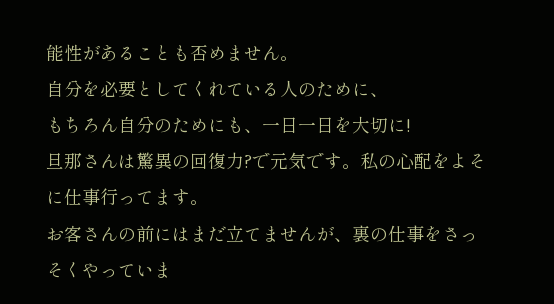能性があることも否めません。
自分を必要としてくれている人のために、
もちろん自分のためにも、一日一日を大切に!
旦那さんは驚異の回復力?で元気です。私の心配をよそに仕事行ってます。
お客さんの前にはまだ立てませんが、裏の仕事をさっそくやっていま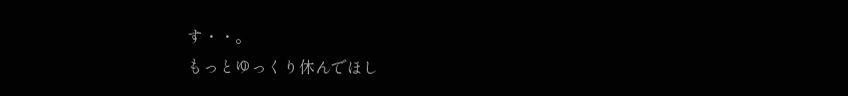す・・。
もっとゆっくり休んでほし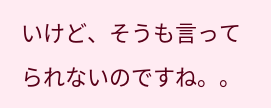いけど、そうも言ってられないのですね。。